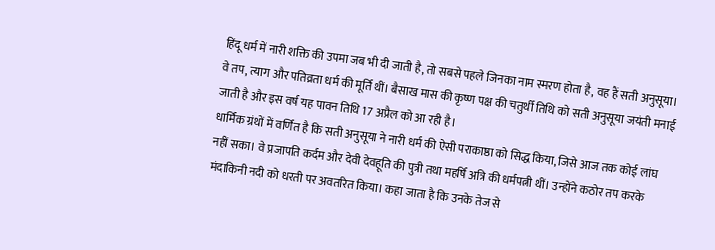हिंदू धर्म में नारी शक्ति की उपमा जब भी दी जाती है, तो सबसे पहले जिनका नाम स्मरण होता है, वह हैं सती अनुसूया। वे तप, त्याग और पतिव्रता धर्म की मूर्ति थीं। बैसाख मास की कृष्ण पक्ष की चतुर्थी तिथि को सती अनुसूया जयंती मनाई जाती है और इस वर्ष यह पावन तिथि 17 अप्रैल को आ रही है।
धार्मिक ग्रंथों में वर्णित है कि सती अनुसूया ने नारी धर्म की ऐसी पराकाष्ठा को सिद्ध किया, जिसे आज तक कोई लांघ नहीं सका। वे प्रजापति कर्दम और देवी देवहूति की पुत्री तथा महर्षि अत्रि की धर्मपत्नी थीं। उन्होंने कठोर तप करके मंदाकिनी नदी को धरती पर अवतरित किया। कहा जाता है कि उनके तेज से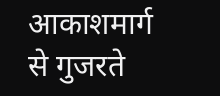आकाशमार्ग से गुजरते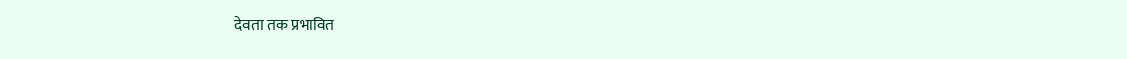देवता तक प्रभावित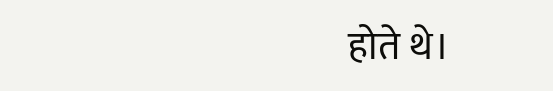होते थे।